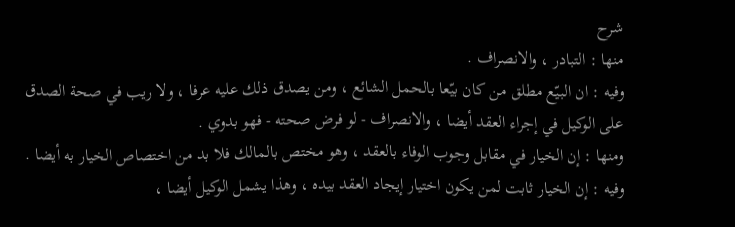شرح
منها : التبادر ، والانصراف .
وفيه : ان البيّع مطلق من كان بيّعا بالحمل الشائع ، ومن يصدق ذلك عليه عرفا ، ولا ريب في صحة الصدق على الوكيل في إجراء العقد أيضا ، والانصراف - لو فرض صحته - فهو بدوي .
ومنها : إن الخيار في مقابل وجوب الوفاء بالعقد ، وهو مختص بالمالك فلا بد من اختصاص الخيار به أيضا .
وفيه : إن الخيار ثابت لمن يكون اختيار إيجاد العقد بيده ، وهذا يشمل الوكيل أيضا ،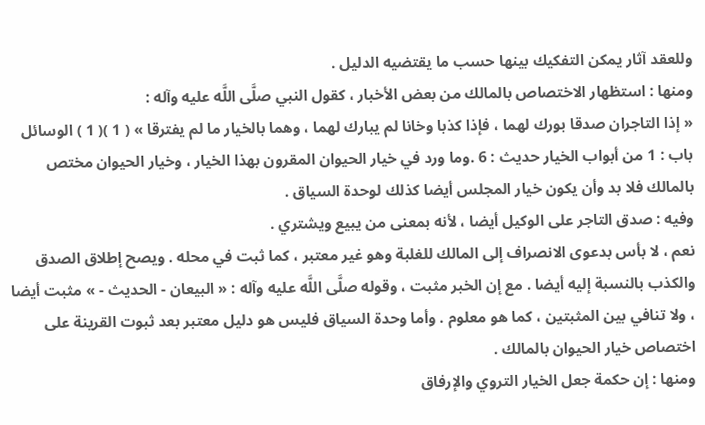وللعقد آثار يمكن التفكيك بينها حسب ما يقتضيه الدليل .
ومنها : استظهار الاختصاص بالمالك من بعض الأخبار ، كقول النبي صلَّى اللَّه عليه وآله :
« إذا التاجران صدقا بورك لهما ، فإذا كذبا وخانا لم يبارك لهما ، وهما بالخيار ما لم يفترقا » ( 1 )( 1 ) الوسائل باب : 1 من أبواب الخيار حديث : 6 .وما ورد في خيار الحيوان المقرون بهذا الخيار ، وخيار الحيوان مختص بالمالك فلا بد وأن يكون خيار المجلس أيضا كذلك لوحدة السياق .
وفيه : صدق التاجر على الوكيل أيضا ، لأنه بمعنى من يبيع ويشتري .
نعم ، لا بأس بدعوى الانصراف إلى المالك للغلبة وهو غير معتبر ، كما ثبت في محله . ويصح إطلاق الصدق والكذب بالنسبة إليه أيضا . مع إن الخبر مثبت ، وقوله صلَّى اللَّه عليه وآله : « البيعان - الحديث - » مثبت أيضا ، ولا تنافي بين المثبتين ، كما هو معلوم . وأما وحدة السياق فليس هو دليل معتبر بعد ثبوت القرينة على اختصاص خيار الحيوان بالمالك .
ومنها : إن حكمة جعل الخيار التروي والإرفاق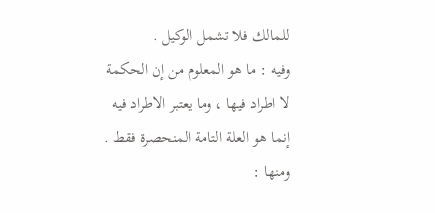للمالك فلا تشمل الوكيل .
وفيه : ما هو المعلوم من إن الحكمة لا اطراد فيها ، وما يعتبر الاطراد فيه إنما هو العلة التامة المنحصرة فقط .
ومنها :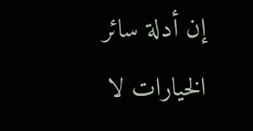إن أدلة سائر الخيارات لا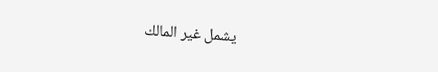يشمل غير المالك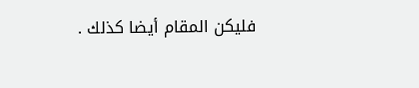فليكن المقام أيضا كذلك .